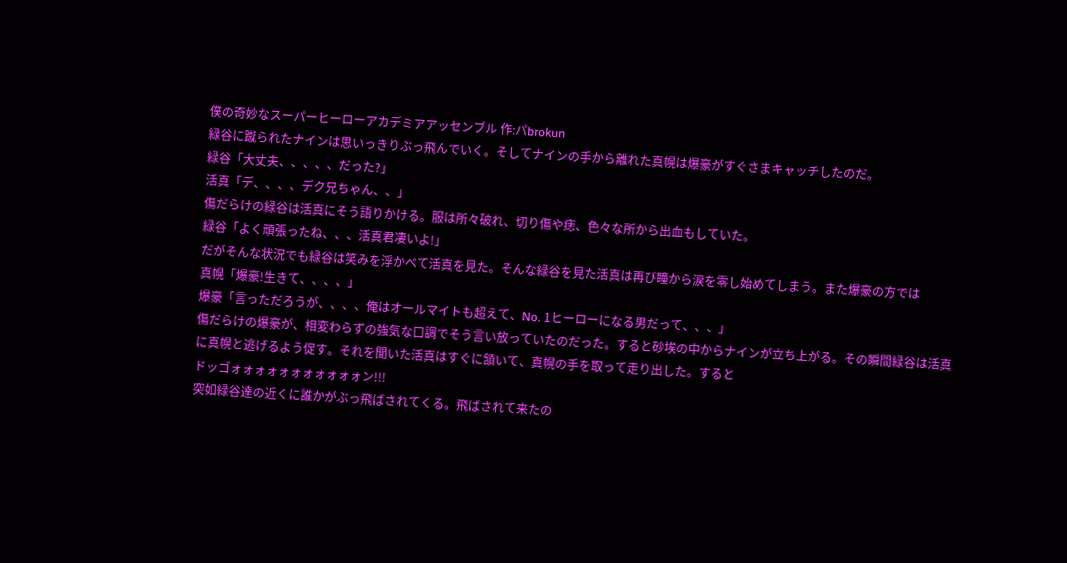僕の奇妙なスーパーヒーローアカデミアアッセンブル 作:パbrokun
緑谷に蹴られたナインは思いっきりぶっ飛んでいく。そしてナインの手から離れた真幌は爆豪がすぐさまキャッチしたのだ。
緑谷「大丈夫、、、、、だった?」
活真「デ、、、、デク兄ちゃん、、」
傷だらけの緑谷は活真にそう語りかける。服は所々破れ、切り傷や痣、色々な所から出血もしていた。
緑谷「よく頑張ったね、、、活真君凄いよ!」
だがそんな状況でも緑谷は笑みを浮かべて活真を見た。そんな緑谷を見た活真は再び瞳から涙を零し始めてしまう。また爆豪の方では
真幌「爆豪!生きて、、、、」
爆豪「言っただろうが、、、、俺はオールマイトも超えて、No. 1ヒーローになる男だって、、、」
傷だらけの爆豪が、相変わらずの強気な口調でそう言い放っていたのだった。すると砂埃の中からナインが立ち上がる。その瞬間緑谷は活真に真幌と逃げるよう促す。それを聞いた活真はすぐに頷いて、真幌の手を取って走り出した。すると
ドッゴォォォォォォォォォォォン!!!
突如緑谷達の近くに誰かがぶっ飛ばされてくる。飛ばされて来たの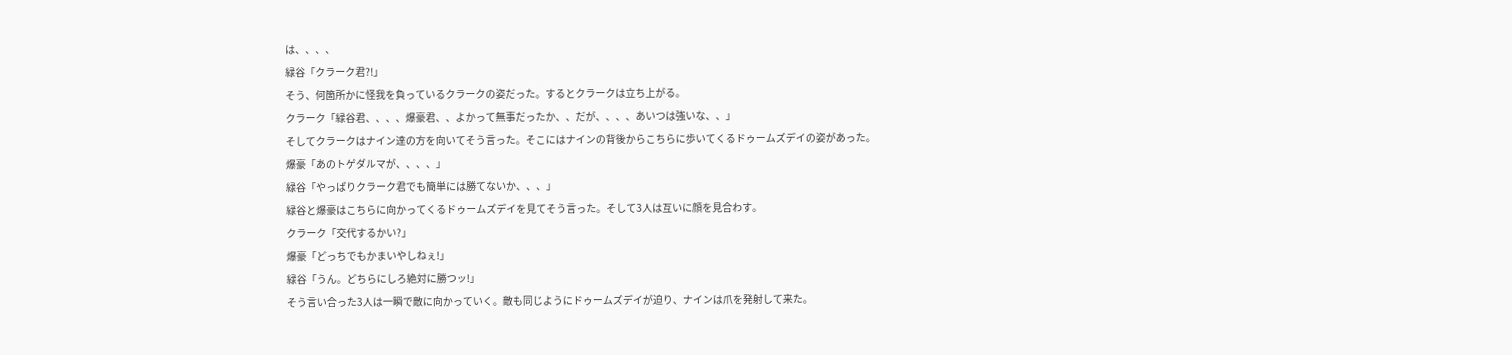は、、、、
緑谷「クラーク君?!」
そう、何箇所かに怪我を負っているクラークの姿だった。するとクラークは立ち上がる。
クラーク「緑谷君、、、、爆豪君、、よかって無事だったか、、だが、、、、あいつは強いな、、」
そしてクラークはナイン達の方を向いてそう言った。そこにはナインの背後からこちらに歩いてくるドゥームズデイの姿があった。
爆豪「あのトゲダルマが、、、、」
緑谷「やっぱりクラーク君でも簡単には勝てないか、、、」
緑谷と爆豪はこちらに向かってくるドゥームズデイを見てそう言った。そして3人は互いに顔を見合わす。
クラーク「交代するかい?」
爆豪「どっちでもかまいやしねぇ!」
緑谷「うん。どちらにしろ絶対に勝つッ!」
そう言い合った3人は一瞬で敵に向かっていく。敵も同じようにドゥームズデイが迫り、ナインは爪を発射して来た。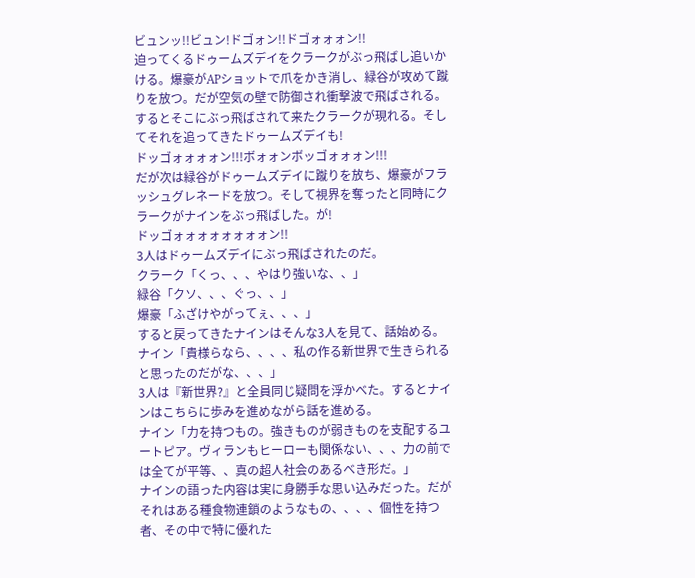ビュンッ!!ビュン!ドゴォン!!ドゴォォォン!!
迫ってくるドゥームズデイをクラークがぶっ飛ばし追いかける。爆豪がAPショットで爪をかき消し、緑谷が攻めて蹴りを放つ。だが空気の壁で防御され衝撃波で飛ばされる。するとそこにぶっ飛ばされて来たクラークが現れる。そしてそれを追ってきたドゥームズデイも!
ドッゴォォォォン!!!ボォォンボッゴォォォン!!!
だが次は緑谷がドゥームズデイに蹴りを放ち、爆豪がフラッシュグレネードを放つ。そして視界を奪ったと同時にクラークがナインをぶっ飛ばした。が!
ドッゴォォォォォォォォン!!
3人はドゥームズデイにぶっ飛ばされたのだ。
クラーク「くっ、、、やはり強いな、、」
緑谷「クソ、、、ぐっ、、」
爆豪「ふざけやがってぇ、、、」
すると戻ってきたナインはそんな3人を見て、話始める。
ナイン「貴様らなら、、、、私の作る新世界で生きられると思ったのだがな、、、」
3人は『新世界?』と全員同じ疑問を浮かべた。するとナインはこちらに歩みを進めながら話を進める。
ナイン「力を持つもの。強きものが弱きものを支配するユートピア。ヴィランもヒーローも関係ない、、、力の前では全てが平等、、真の超人社会のあるべき形だ。」
ナインの語った内容は実に身勝手な思い込みだった。だがそれはある種食物連鎖のようなもの、、、、個性を持つ者、その中で特に優れた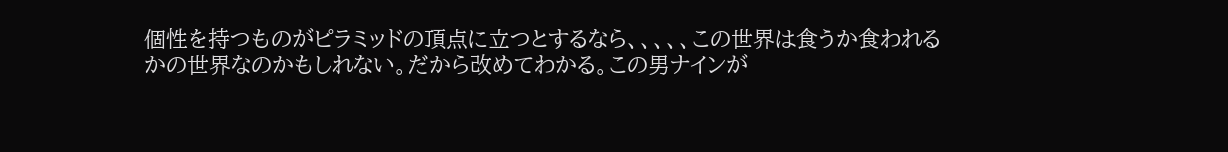個性を持つものがピラミッドの頂点に立つとするなら、、、、、この世界は食うか食われるかの世界なのかもしれない。だから改めてわかる。この男ナインが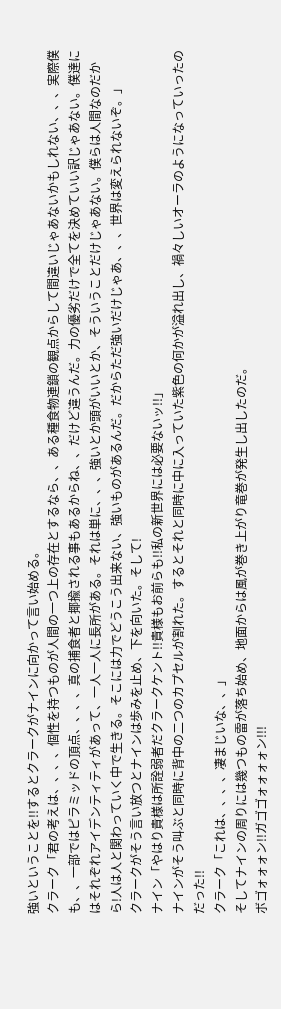強いということを!!するとクラークがナインに向かって言い始める。
クラーク「君の考えは、、、、個性を持つものが人間の一つ上の存在とするなら、、ある種食物連鎖の観点からして間違いじゃあないかもしれない、、、実際僕も、、一部ではピラミッドの頂点、、、、真の捕食者と揶揄される事もあるからね、、だけど違うんだ。力の優劣だけで全てを決めていい訳じゃあない。僕達にはそれぞれアイデンティティがあって、一人一人に長所がある。それは単に、、、強いとか頭がいいとか、そういうことだけじゃあない。僕らは人間なのだから!人は人と関わっていく中で生きる。そこには力でどうこう出来ない、強いものがあるんだ。だからただ強いだけじゃあ、、、世界は変えられないぞ。」
クラークがそう言い放つとナインは歩みを止め、下を向いた。そして!
ナイン「やはり貴様は所詮弱者だクラークケント!!貴様もお前らも!!私の新世界には必要ないッ!!」
ナインがそう叫ぶと同時に背中の二つのカプセルが割れた。するとそれと同時に中に入っていた紫色の何かが溢れ出し、禍々しいオーラのようになっていったのだった!!
クラーク「これは、、、、凄まじいな、、」
そしてナインの周りには幾つもの雷が落ち始め、地面からは風が巻き上がり竜巻が発生し出したのだ。
ボゴォォォン!!ガゴゴォォォォン!!!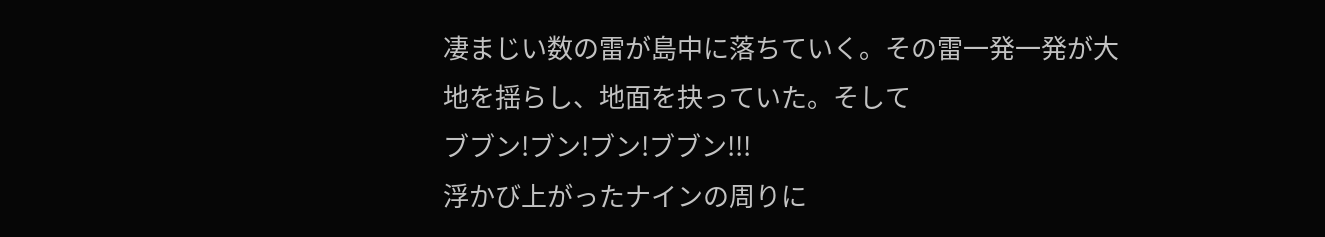凄まじい数の雷が島中に落ちていく。その雷一発一発が大地を揺らし、地面を抉っていた。そして
ブブン!ブン!ブン!ブブン!!!
浮かび上がったナインの周りに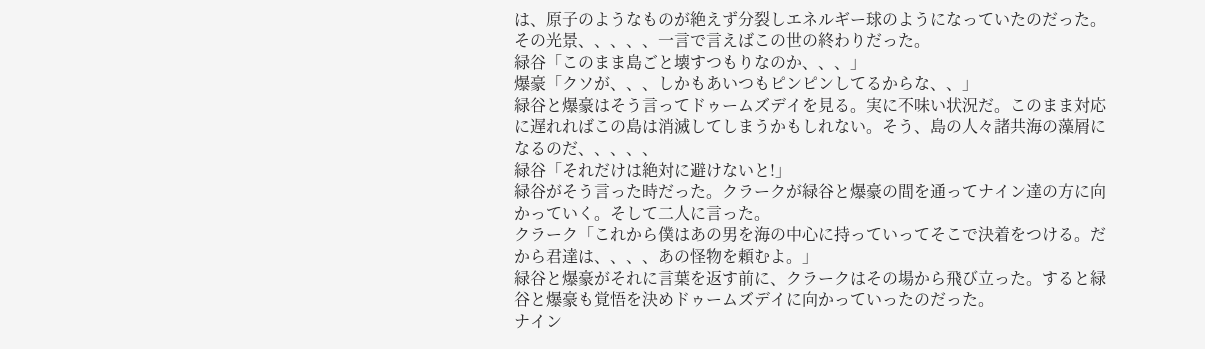は、原子のようなものが絶えず分裂しエネルギー球のようになっていたのだった。その光景、、、、、一言で言えばこの世の終わりだった。
緑谷「このまま島ごと壊すつもりなのか、、、」
爆豪「クソが、、、しかもあいつもピンピンしてるからな、、」
緑谷と爆豪はそう言ってドゥームズデイを見る。実に不味い状況だ。このまま対応に遅れればこの島は消滅してしまうかもしれない。そう、島の人々諸共海の藻屑になるのだ、、、、、
緑谷「それだけは絶対に避けないと!」
緑谷がそう言った時だった。クラークが緑谷と爆豪の間を通ってナイン達の方に向かっていく。そして二人に言った。
クラーク「これから僕はあの男を海の中心に持っていってそこで決着をつける。だから君達は、、、、あの怪物を頼むよ。」
緑谷と爆豪がそれに言葉を返す前に、クラークはその場から飛び立った。すると緑谷と爆豪も覚悟を決めドゥームズデイに向かっていったのだった。
ナイン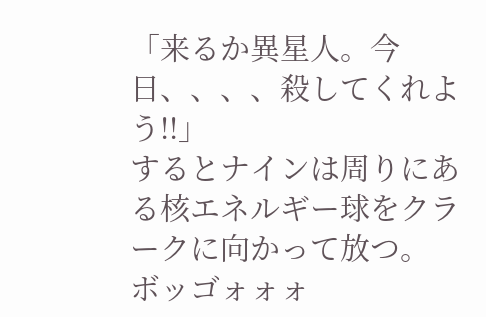「来るか異星人。今日、、、、殺してくれよう!!」
するとナインは周りにある核エネルギー球をクラークに向かって放つ。
ボッゴォォォ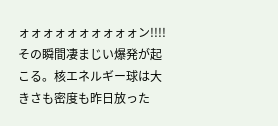ォォォォォォォォォォン!!!!
その瞬間凄まじい爆発が起こる。核エネルギー球は大きさも密度も昨日放った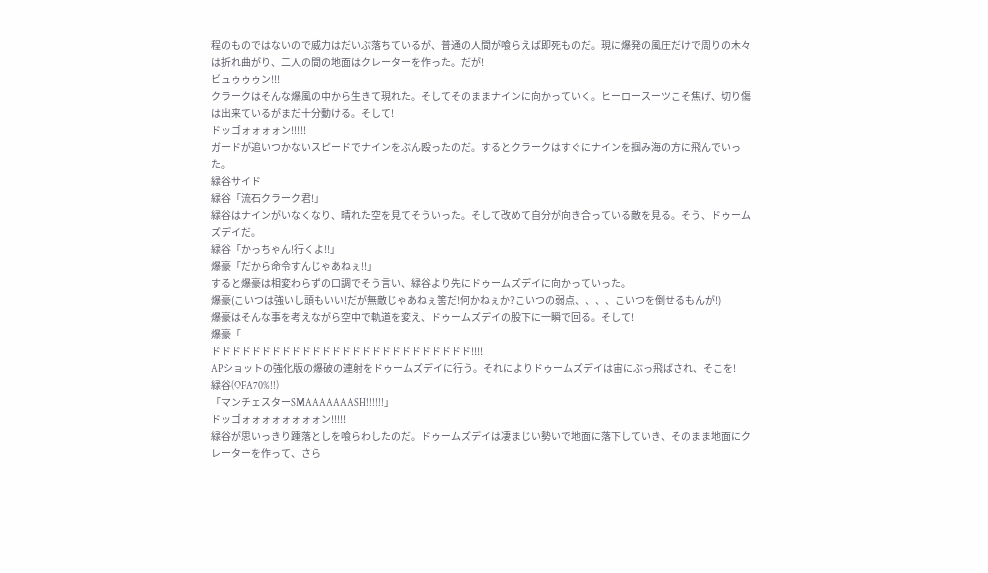程のものではないので威力はだいぶ落ちているが、普通の人間が喰らえば即死ものだ。現に爆発の風圧だけで周りの木々は折れ曲がり、二人の間の地面はクレーターを作った。だが!
ビュゥゥゥン!!!
クラークはそんな爆風の中から生きて現れた。そしてそのままナインに向かっていく。ヒーロースーツこそ焦げ、切り傷は出来ているがまだ十分動ける。そして!
ドッゴォォォォン!!!!!
ガードが追いつかないスピードでナインをぶん殴ったのだ。するとクラークはすぐにナインを掴み海の方に飛んでいった。
緑谷サイド
緑谷「流石クラーク君!」
緑谷はナインがいなくなり、晴れた空を見てそういった。そして改めて自分が向き合っている敵を見る。そう、ドゥームズデイだ。
緑谷「かっちゃん!行くよ!!」
爆豪「だから命令すんじゃあねぇ!!」
すると爆豪は相変わらずの口調でそう言い、緑谷より先にドゥームズデイに向かっていった。
爆豪(こいつは強いし頭もいい!だが無敵じゃあねぇ筈だ!何かねぇか?こいつの弱点、、、、こいつを倒せるもんが!)
爆豪はそんな事を考えながら空中で軌道を変え、ドゥームズデイの股下に一瞬で回る。そして!
爆豪「
ドドドドドドドドドドドドドドドドドドドドドドドドドド!!!!
APショットの強化版の爆破の連射をドゥームズデイに行う。それによりドゥームズデイは宙にぶっ飛ばされ、そこを!
緑谷(OFA70%!!)
「マンチェスターSMAAAAAAASH!!!!!!」
ドッゴォォォォォォォォン!!!!!
緑谷が思いっきり踵落としを喰らわしたのだ。ドゥームズデイは凄まじい勢いで地面に落下していき、そのまま地面にクレーターを作って、さら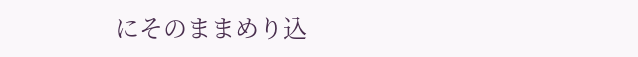にそのままめり込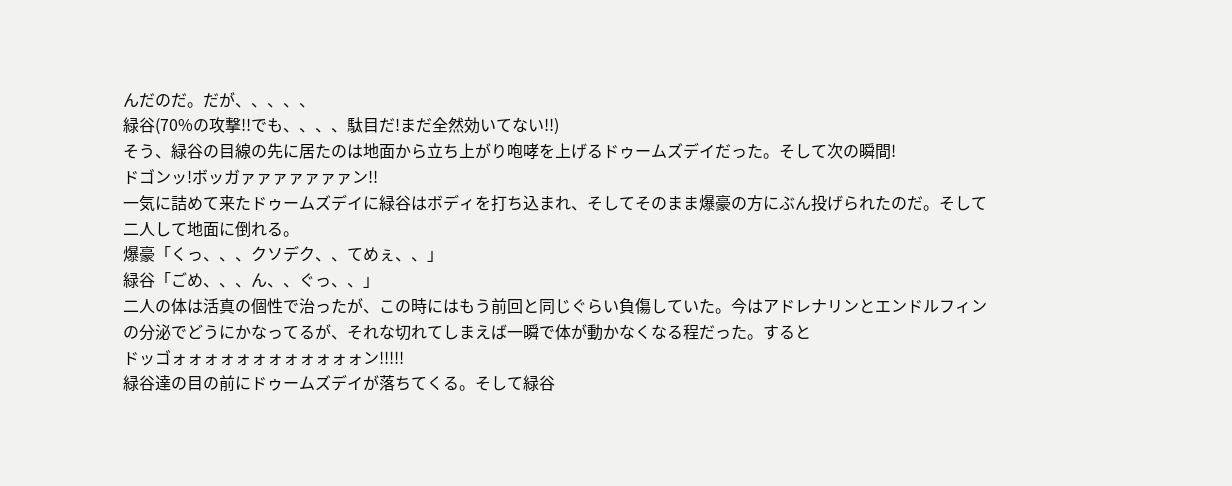んだのだ。だが、、、、、
緑谷(70%の攻撃!!でも、、、、駄目だ!まだ全然効いてない!!)
そう、緑谷の目線の先に居たのは地面から立ち上がり咆哮を上げるドゥームズデイだった。そして次の瞬間!
ドゴンッ!ボッガァァァァァァァン!!
一気に詰めて来たドゥームズデイに緑谷はボディを打ち込まれ、そしてそのまま爆豪の方にぶん投げられたのだ。そして二人して地面に倒れる。
爆豪「くっ、、、クソデク、、てめぇ、、」
緑谷「ごめ、、、ん、、ぐっ、、」
二人の体は活真の個性で治ったが、この時にはもう前回と同じぐらい負傷していた。今はアドレナリンとエンドルフィンの分泌でどうにかなってるが、それな切れてしまえば一瞬で体が動かなくなる程だった。すると
ドッゴォォォォォォォォォォォォン!!!!!
緑谷達の目の前にドゥームズデイが落ちてくる。そして緑谷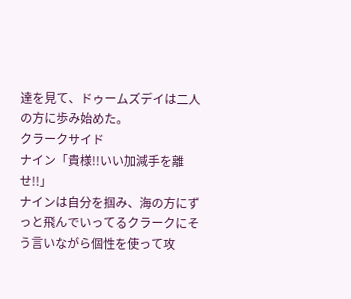達を見て、ドゥームズデイは二人の方に歩み始めた。
クラークサイド
ナイン「貴様!!いい加減手を離せ!!」
ナインは自分を掴み、海の方にずっと飛んでいってるクラークにそう言いながら個性を使って攻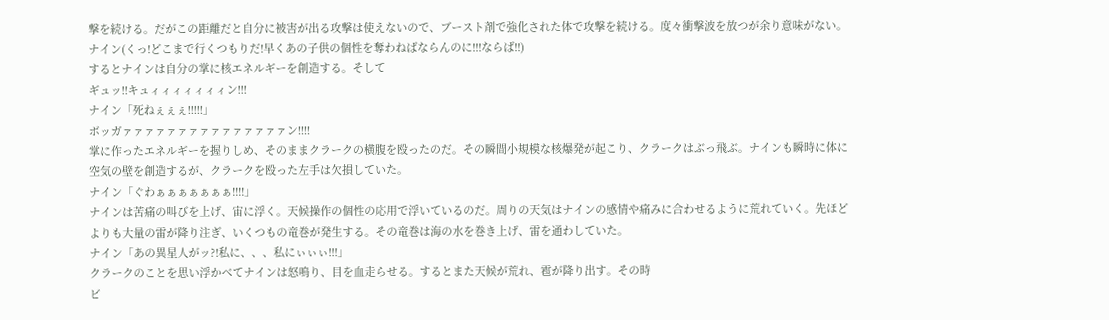撃を続ける。だがこの距離だと自分に被害が出る攻撃は使えないので、ブースト剤で強化された体で攻撃を続ける。度々衝撃波を放つが余り意味がない。
ナイン(くっ!どこまで行くつもりだ!早くあの子供の個性を奪わねばならんのに!!!ならば!!)
するとナインは自分の掌に核エネルギーを創造する。そして
ギュッ!!キュィィィィィィィン!!!
ナイン「死ねぇぇぇ!!!!!」
ボッガァァァァァァァァァァァァァァァン!!!!
掌に作ったエネルギーを握りしめ、そのままクラークの横腹を殴ったのだ。その瞬間小規模な核爆発が起こり、クラークはぶっ飛ぶ。ナインも瞬時に体に空気の壁を創造するが、クラークを殴った左手は欠損していた。
ナイン「ぐわぁぁぁぁぁぁぁ!!!!」
ナインは苦痛の叫びを上げ、宙に浮く。天候操作の個性の応用で浮いているのだ。周りの天気はナインの感情や痛みに合わせるように荒れていく。先ほどよりも大量の雷が降り注ぎ、いくつもの竜巻が発生する。その竜巻は海の水を巻き上げ、雷を通わしていた。
ナイン「あの異星人がッ?!私に、、、私にぃぃぃ!!!」
クラークのことを思い浮かべてナインは怒鳴り、目を血走らせる。するとまた天候が荒れ、雹が降り出す。その時
ビ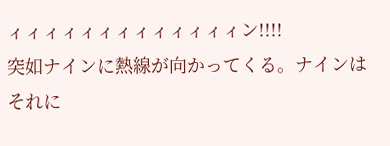ィィィィィィィィィィィィィン!!!!
突如ナインに熱線が向かってくる。ナインはそれに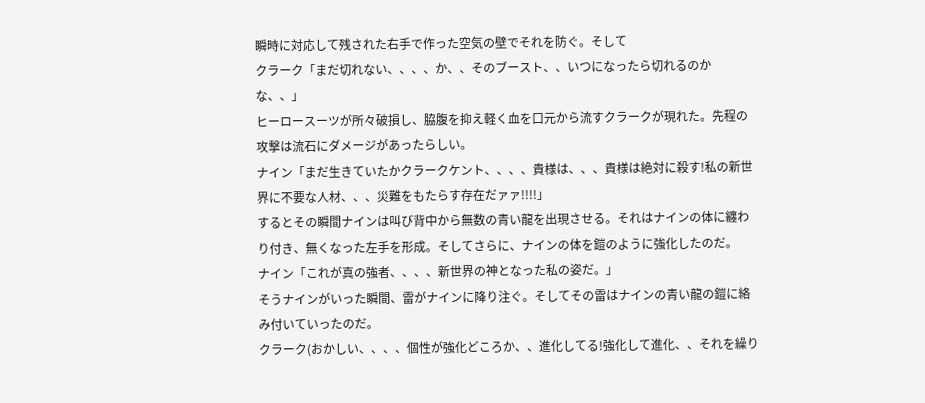瞬時に対応して残された右手で作った空気の壁でそれを防ぐ。そして
クラーク「まだ切れない、、、、か、、そのブースト、、いつになったら切れるのかな、、」
ヒーロースーツが所々破損し、脇腹を抑え軽く血を口元から流すクラークが現れた。先程の攻撃は流石にダメージがあったらしい。
ナイン「まだ生きていたかクラークケント、、、、貴様は、、、貴様は絶対に殺す!私の新世界に不要な人材、、、災難をもたらす存在だァァ!!!!」
するとその瞬間ナインは叫び背中から無数の青い龍を出現させる。それはナインの体に纏わり付き、無くなった左手を形成。そしてさらに、ナインの体を鎧のように強化したのだ。
ナイン「これが真の強者、、、、新世界の神となった私の姿だ。」
そうナインがいった瞬間、雷がナインに降り注ぐ。そしてその雷はナインの青い龍の鎧に絡み付いていったのだ。
クラーク(おかしい、、、、個性が強化どころか、、進化してる!強化して進化、、それを繰り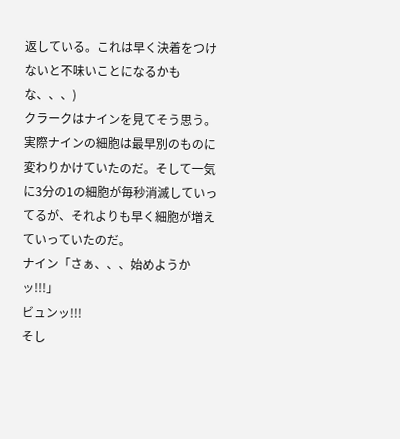返している。これは早く決着をつけないと不味いことになるかもな、、、)
クラークはナインを見てそう思う。実際ナインの細胞は最早別のものに変わりかけていたのだ。そして一気に3分の1の細胞が毎秒消滅していってるが、それよりも早く細胞が増えていっていたのだ。
ナイン「さぁ、、、始めようかッ!!!」
ビュンッ!!!
そし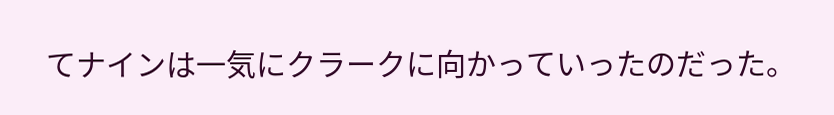てナインは一気にクラークに向かっていったのだった。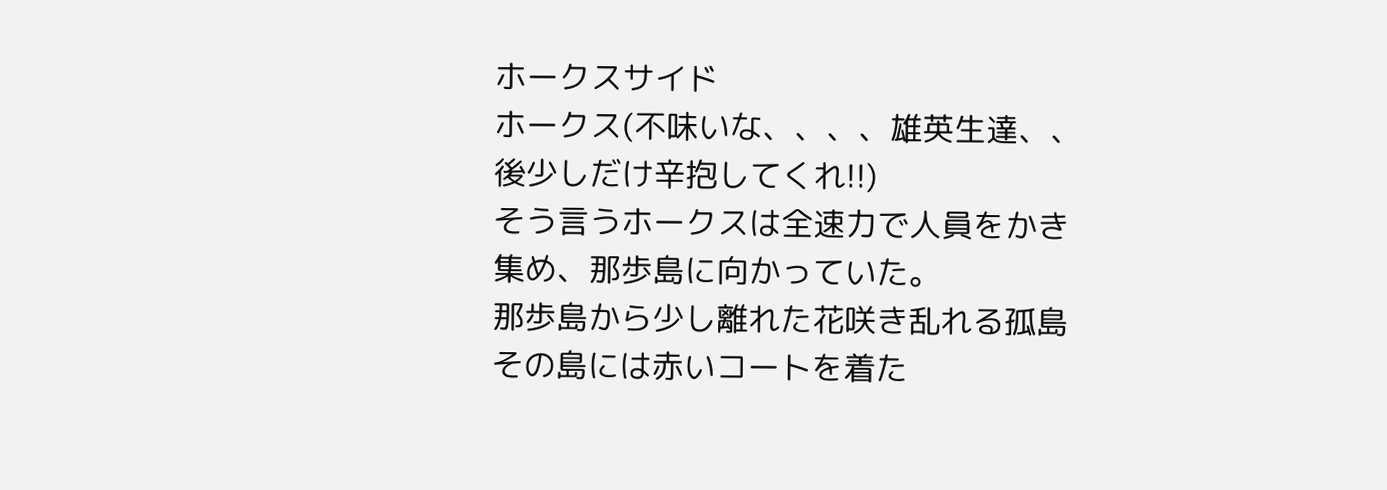ホークスサイド
ホークス(不味いな、、、、雄英生達、、後少しだけ辛抱してくれ!!)
そう言うホークスは全速力で人員をかき集め、那歩島に向かっていた。
那歩島から少し離れた花咲き乱れる孤島
その島には赤いコートを着た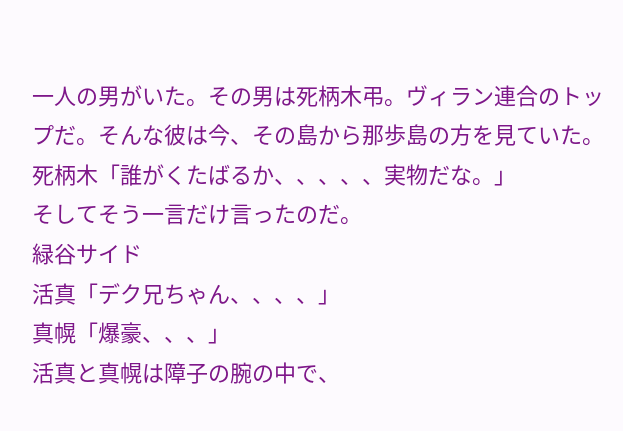一人の男がいた。その男は死柄木弔。ヴィラン連合のトップだ。そんな彼は今、その島から那歩島の方を見ていた。
死柄木「誰がくたばるか、、、、、実物だな。」
そしてそう一言だけ言ったのだ。
緑谷サイド
活真「デク兄ちゃん、、、、」
真幌「爆豪、、、」
活真と真幌は障子の腕の中で、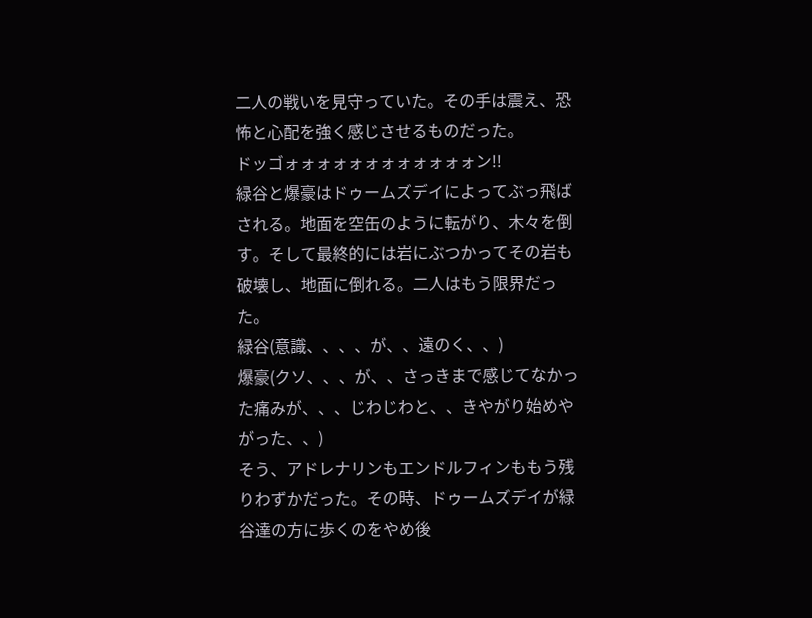二人の戦いを見守っていた。その手は震え、恐怖と心配を強く感じさせるものだった。
ドッゴォォォォォォォォォォォォン!!
緑谷と爆豪はドゥームズデイによってぶっ飛ばされる。地面を空缶のように転がり、木々を倒す。そして最終的には岩にぶつかってその岩も破壊し、地面に倒れる。二人はもう限界だった。
緑谷(意識、、、、が、、遠のく、、)
爆豪(クソ、、、が、、さっきまで感じてなかった痛みが、、、じわじわと、、きやがり始めやがった、、)
そう、アドレナリンもエンドルフィンももう残りわずかだった。その時、ドゥームズデイが緑谷達の方に歩くのをやめ後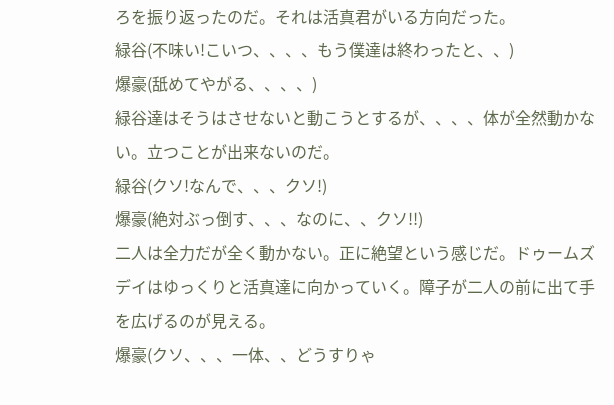ろを振り返ったのだ。それは活真君がいる方向だった。
緑谷(不味い!こいつ、、、、もう僕達は終わったと、、)
爆豪(舐めてやがる、、、、)
緑谷達はそうはさせないと動こうとするが、、、、体が全然動かない。立つことが出来ないのだ。
緑谷(クソ!なんで、、、クソ!)
爆豪(絶対ぶっ倒す、、、なのに、、クソ!!)
二人は全力だが全く動かない。正に絶望という感じだ。ドゥームズデイはゆっくりと活真達に向かっていく。障子が二人の前に出て手を広げるのが見える。
爆豪(クソ、、、一体、、どうすりゃ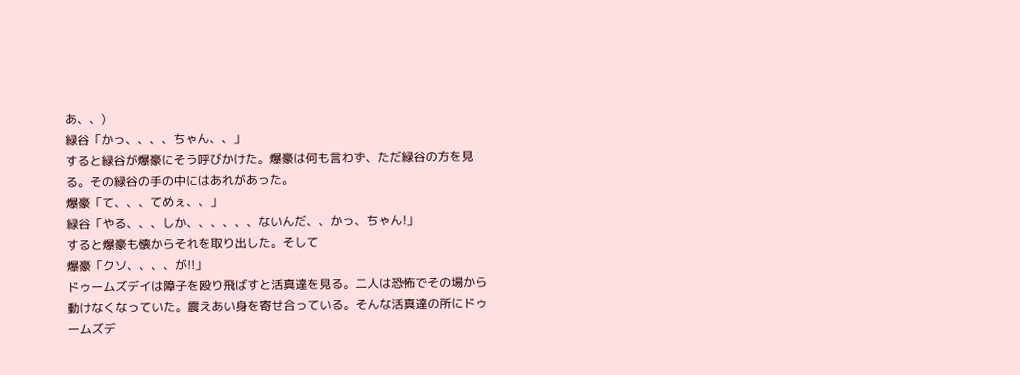あ、、)
緑谷「かっ、、、、ちゃん、、」
すると緑谷が爆豪にそう呼びかけた。爆豪は何も言わず、ただ緑谷の方を見る。その緑谷の手の中にはあれがあった。
爆豪「て、、、てめぇ、、」
緑谷「やる、、、しか、、、、、、ないんだ、、かっ、ちゃん!」
すると爆豪も懐からそれを取り出した。そして
爆豪「クソ、、、、が!!」
ドゥームズデイは障子を殴り飛ばすと活真達を見る。二人は恐怖でその場から動けなくなっていた。震えあい身を寄せ合っている。そんな活真達の所にドゥームズデ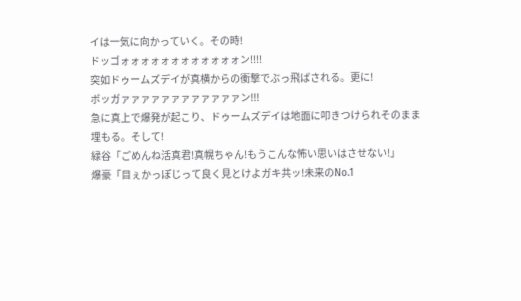イは一気に向かっていく。その時!
ドッゴォォォォォォォォォォォォン!!!!
突如ドゥームズデイが真横からの衝撃でぶっ飛ばされる。更に!
ボッガァァァァァァァァァァァァン!!!
急に真上で爆発が起こり、ドゥームズデイは地面に叩きつけられそのまま埋もる。そして!
緑谷「ごめんね活真君!真幌ちゃん!もうこんな怖い思いはさせない!」
爆豪「目ぇかっぽじって良く見とけよガキ共ッ!未来のNo.1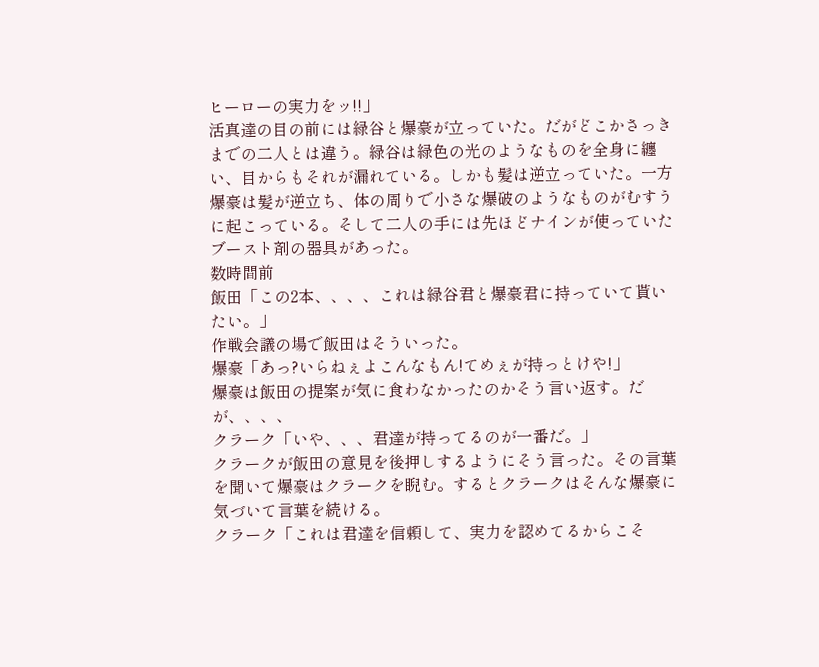ヒーローの実力をッ!!」
活真達の目の前には緑谷と爆豪が立っていた。だがどこかさっきまでの二人とは違う。緑谷は緑色の光のようなものを全身に纏い、目からもそれが漏れている。しかも髪は逆立っていた。一方爆豪は髪が逆立ち、体の周りで小さな爆破のようなものがむすうに起こっている。そして二人の手には先ほどナインが使っていたブースト剤の器具があった。
数時間前
飯田「この2本、、、、これは緑谷君と爆豪君に持っていて貰いたい。」
作戦会議の場で飯田はそういった。
爆豪「あっ?いらねぇよこんなもん!てめぇが持っとけや!」
爆豪は飯田の提案が気に食わなかったのかそう言い返す。だが、、、、
クラーク「いや、、、君達が持ってるのが一番だ。」
クラークが飯田の意見を後押しするようにそう言った。その言葉を聞いて爆豪はクラークを睨む。するとクラークはそんな爆豪に気づいて言葉を続ける。
クラーク「これは君達を信頼して、実力を認めてるからこそ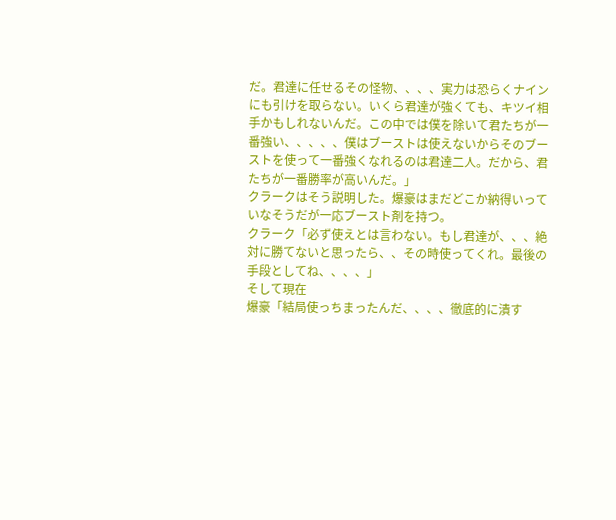だ。君達に任せるその怪物、、、、実力は恐らくナインにも引けを取らない。いくら君達が強くても、キツイ相手かもしれないんだ。この中では僕を除いて君たちが一番強い、、、、、僕はブーストは使えないからそのブーストを使って一番強くなれるのは君達二人。だから、君たちが一番勝率が高いんだ。」
クラークはそう説明した。爆豪はまだどこか納得いっていなそうだが一応ブースト剤を持つ。
クラーク「必ず使えとは言わない。もし君達が、、、絶対に勝てないと思ったら、、その時使ってくれ。最後の手段としてね、、、、」
そして現在
爆豪「結局使っちまったんだ、、、、徹底的に潰す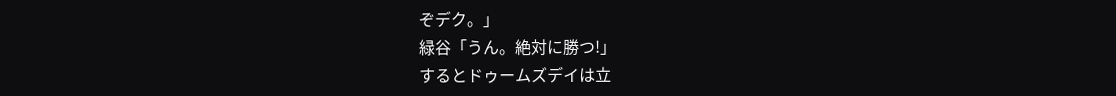ぞデク。」
緑谷「うん。絶対に勝つ!」
するとドゥームズデイは立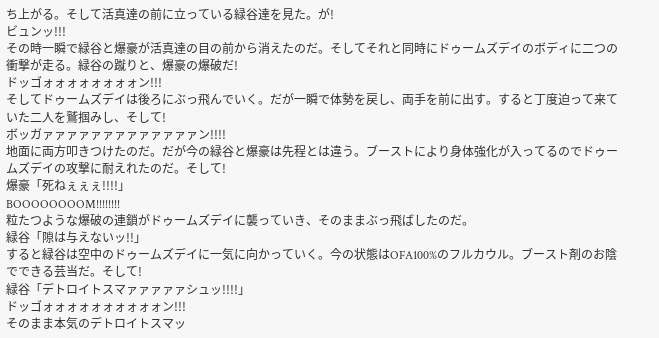ち上がる。そして活真達の前に立っている緑谷達を見た。が!
ビュンッ!!!
その時一瞬で緑谷と爆豪が活真達の目の前から消えたのだ。そしてそれと同時にドゥームズデイのボディに二つの衝撃が走る。緑谷の蹴りと、爆豪の爆破だ!
ドッゴォォォォォォォォン!!!
そしてドゥームズデイは後ろにぶっ飛んでいく。だが一瞬で体勢を戻し、両手を前に出す。すると丁度迫って来ていた二人を鷲掴みし、そして!
ボッガァァァァァァァァァァァァァン!!!!
地面に両方叩きつけたのだ。だが今の緑谷と爆豪は先程とは違う。ブーストにより身体強化が入ってるのでドゥームズデイの攻撃に耐えれたのだ。そして!
爆豪「死ねぇぇぇ!!!!」
BOOOOOOOOM!!!!!!!!
粒たつような爆破の連鎖がドゥームズデイに襲っていき、そのままぶっ飛ばしたのだ。
緑谷「隙は与えないッ!!」
すると緑谷は空中のドゥームズデイに一気に向かっていく。今の状態はOFA100%のフルカウル。ブースト剤のお陰でできる芸当だ。そして!
緑谷「デトロイトスマァァァァァシュッ!!!!」
ドッゴォォォォォォォォォォン!!!
そのまま本気のデトロイトスマッ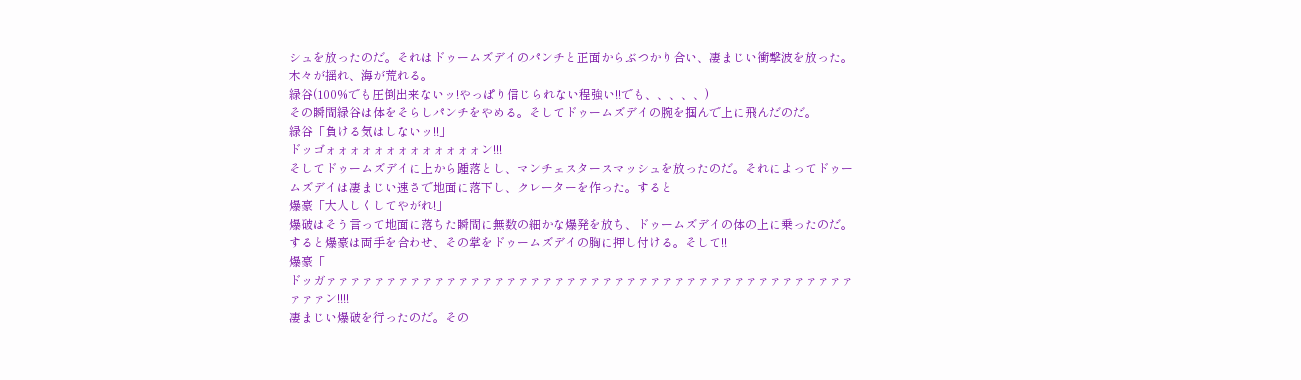シュを放ったのだ。それはドゥームズデイのパンチと正面からぶつかり合い、凄まじい衝撃波を放った。木々が揺れ、海が荒れる。
緑谷(100%でも圧倒出来ないッ!やっぱり信じられない程強い!!でも、、、、、)
その瞬間緑谷は体をそらしパンチをやめる。そしてドゥームズデイの腕を掴んで上に飛んだのだ。
緑谷「負ける気はしないッ!!」
ドッゴォォォォォォォォォォォォォン!!!
そしてドゥームズデイに上から踵落とし、マンチェスタースマッシュを放ったのだ。それによってドゥームズデイは凄まじい速さで地面に落下し、クレーターを作った。すると
爆豪「大人しくしてやがれ!」
爆破はそう言って地面に落ちた瞬間に無数の細かな爆発を放ち、ドゥームズデイの体の上に乗ったのだ。すると爆豪は両手を合わせ、その掌をドゥームズデイの胸に押し付ける。そして!!
爆豪「
ドッガァァァァァァァァァァァァァァァァァァァァァァァァァァァァァァァァァァァァァァァァァァァァァァァン!!!!
凄まじい爆破を行ったのだ。その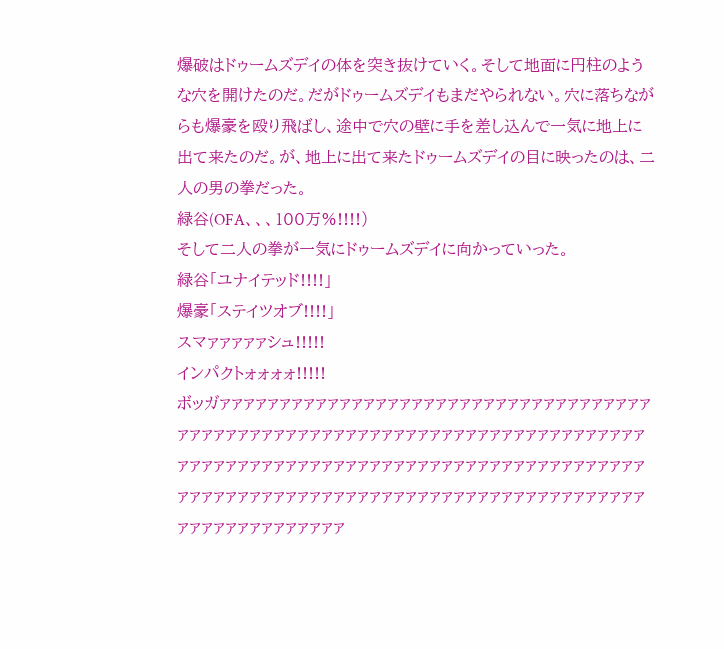爆破はドゥームズデイの体を突き抜けていく。そして地面に円柱のような穴を開けたのだ。だがドゥームズデイもまだやられない。穴に落ちながらも爆豪を殴り飛ばし、途中で穴の壁に手を差し込んで一気に地上に出て来たのだ。が、地上に出て来たドゥームズデイの目に映ったのは、二人の男の拳だった。
緑谷(OFA、、、100万%!!!!)
そして二人の拳が一気にドゥームズデイに向かっていった。
緑谷「ユナイテッド!!!!」
爆豪「ステイツオブ!!!!」
スマァァァァァシュ!!!!!
インパクトォォォォ!!!!!
ボッガァァァァァァァァァァァァァァァァァァァァァァァァァァァァァァァァァァァァァァァァァァァァァァァァァァァァァァァァァァァァァァァァァァァァァァァァァァァァァァァァァァァァァァァァァァァァァァァァァァァァァァァァァァァァァァァァァァァァァァァァァァァァァァァァァァァァァァァァァァァァァァァァァァァァァァァァァァァァァァァァァァァァァァァ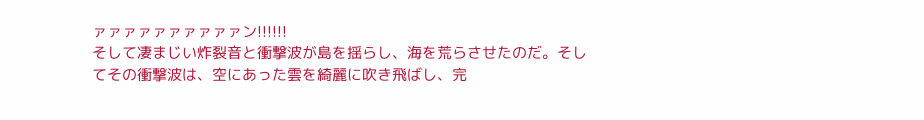ァァァァァァァァァァン!!!!!!
そして凄まじい炸裂音と衝撃波が島を揺らし、海を荒らさせたのだ。そしてその衝撃波は、空にあった雲を綺麗に吹き飛ばし、完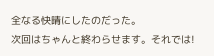全なる快晴にしたのだった。
次回はちゃんと終わらせます。それでは!